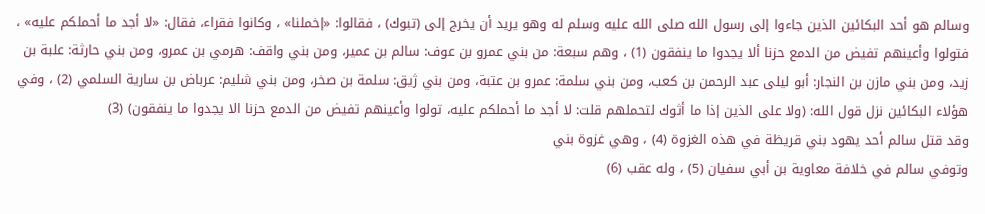وسالم هو أحد البكائين الذين جاءوا إلى رسول الله صلى الله عليه وسلم له وهو يريد أن يخرج إلى (تبوك) ، فقالوا: «إخملنا» ، وكانوا فقراء، فقال: «لا أجد ما أحملكم عليه» ، فتولوا وأعينهم تفيض من الدمع حزنا ألا يجدوا ما ينفقون (1) ، وهم سبعة: من بني عمرو بن عوف: سالم بن عمير، ومن بني واقف: هرمي بن عمرو، ومن بني حارثة: علبة بن زيد، ومن بني مازن بن النجار: أبو ليلى عبد الرحمن بن کعب، ومن بني سلمة: عمرو بن عتبة، ومن بني ژيق: سلمة بن صخر، ومن بني شليم: عرباض بن سارية السلمي (2) ، وفي هؤلاء البكائين نزل قول الله: (ولا على الذين إذا ما أثوك لتحملهم قلت: لا أجد ما أحملكم عليه، تولوا وأعينهم تفيض من الدمع حزنا الا يجدوا ما ينفقون) (3)
وقد قتل سالم أحد يهود بني قريظة في هذه الغزوة (4) ، وهي غزوة بني
وتوفي سالم في خلافة معاوية بن أبي سفيان (5) ، وله عقب (6)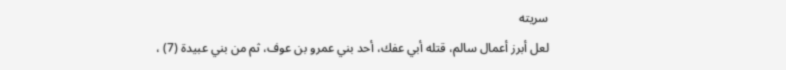سريته
لعل أبرز أعمال سالم، قتله أبي عفك، أحد بني عمرو بن عوف، ثم من بني عبيدة (7) ،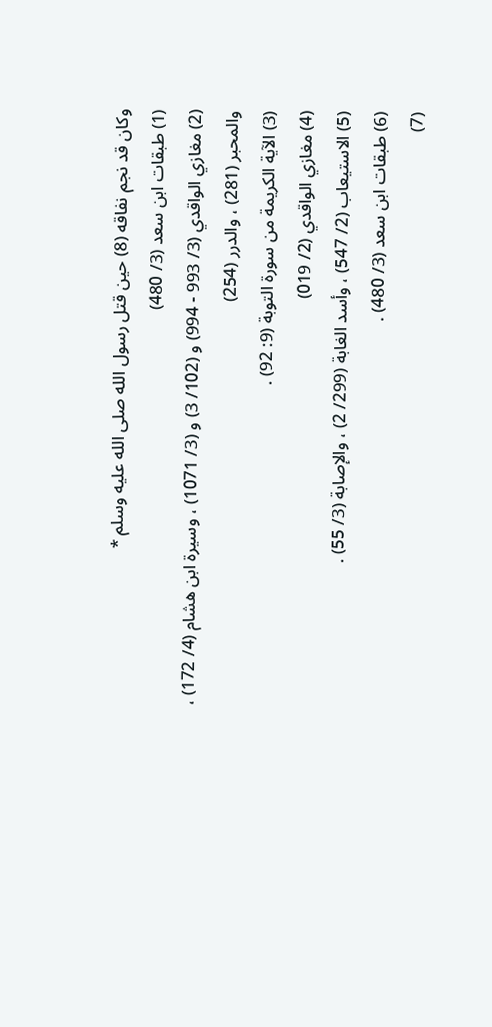وكان قد نجم نفاقه (8) حين قتل رسول الله صلى الله عليه وسلم *
(1) طبقات ابن سعد (3/ 480)
(2) مغازي الواقدي (3/ 993 - 994) و (102/ 3) و (3/ 1071) ، وسيرة ابن هشام (4/ 172) ، والمحبر (281) ، والدرر (254)
(3) الآية الكريمة من سورة التوبة (9: 92) .
(4) مغازي الواقدي (2/ 019)
(5) الاستيعاب (2/ 547) ، وأسد الغابة (299/ 2) ، والإصابة (3/ 55) .
(6) طبقات ابن سعد (3/ 480) .
(7)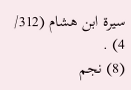سيرة ابن هشام (312/ 4) .
(8) نجم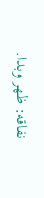نفاقه: ظهر وبدا.